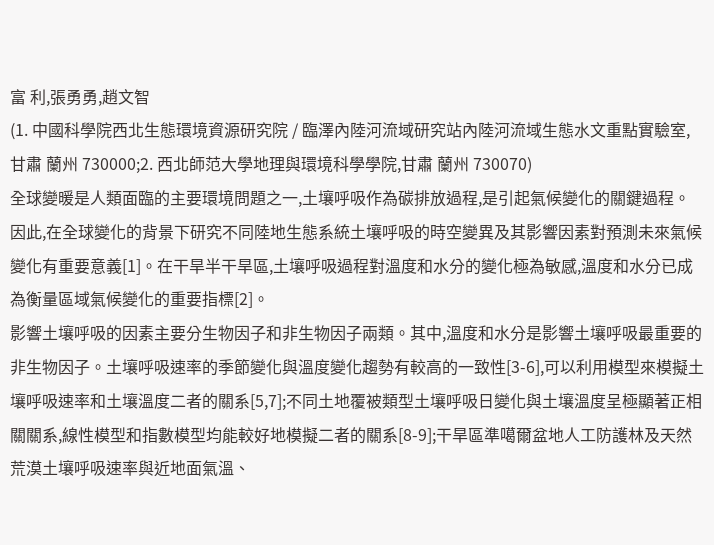富 利,張勇勇,趙文智
(1. 中國科學院西北生態環境資源研究院 / 臨澤內陸河流域研究站內陸河流域生態水文重點實驗室,甘肅 蘭州 730000;2. 西北師范大學地理與環境科學學院,甘肅 蘭州 730070)
全球變暖是人類面臨的主要環境問題之一,土壤呼吸作為碳排放過程,是引起氣候變化的關鍵過程。因此,在全球變化的背景下研究不同陸地生態系統土壤呼吸的時空變異及其影響因素對預測未來氣候變化有重要意義[1]。在干旱半干旱區,土壤呼吸過程對溫度和水分的變化極為敏感,溫度和水分已成為衡量區域氣候變化的重要指標[2]。
影響土壤呼吸的因素主要分生物因子和非生物因子兩類。其中,溫度和水分是影響土壤呼吸最重要的非生物因子。土壤呼吸速率的季節變化與溫度變化趨勢有較高的一致性[3-6],可以利用模型來模擬土壤呼吸速率和土壤溫度二者的關系[5,7];不同土地覆被類型土壤呼吸日變化與土壤溫度呈極顯著正相關關系,線性模型和指數模型均能較好地模擬二者的關系[8-9];干旱區準噶爾盆地人工防護林及天然荒漠土壤呼吸速率與近地面氣溫、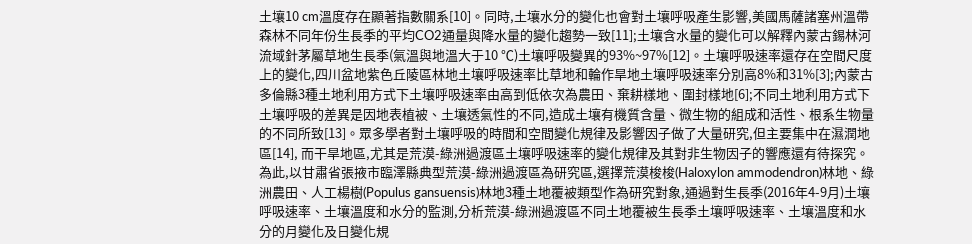土壤10 cm溫度存在顯著指數關系[10]。同時,土壤水分的變化也會對土壤呼吸產生影響,美國馬薩諸塞州溫帶森林不同年份生長季的平均CO2通量與降水量的變化趨勢一致[11];土壤含水量的變化可以解釋內蒙古錫林河流域針茅屬草地生長季(氣溫與地溫大于10 ℃)土壤呼吸變異的93%~97%[12]。土壤呼吸速率還存在空間尺度上的變化,四川盆地紫色丘陵區林地土壤呼吸速率比草地和輪作旱地土壤呼吸速率分別高8%和31%[3];內蒙古多倫縣3種土地利用方式下土壤呼吸速率由高到低依次為農田、棄耕樣地、圍封樣地[6];不同土地利用方式下土壤呼吸的差異是因地表植被、土壤透氣性的不同,造成土壤有機質含量、微生物的組成和活性、根系生物量的不同所致[13]。眾多學者對土壤呼吸的時間和空間變化規律及影響因子做了大量研究,但主要集中在濕潤地區[14], 而干旱地區,尤其是荒漠-綠洲過渡區土壤呼吸速率的變化規律及其對非生物因子的響應還有待探究。
為此,以甘肅省張掖市臨澤縣典型荒漠-綠洲過渡區為研究區,選擇荒漠梭梭(Haloxylon ammodendron)林地、綠洲農田、人工楊樹(Populus gansuensis)林地3種土地覆被類型作為研究對象,通過對生長季(2016年4-9月)土壤呼吸速率、土壤溫度和水分的監測,分析荒漠-綠洲過渡區不同土地覆被生長季土壤呼吸速率、土壤溫度和水分的月變化及日變化規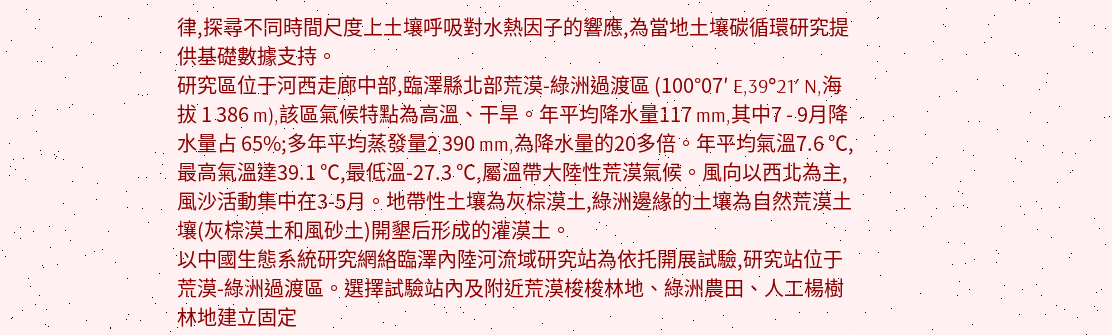律,探尋不同時間尺度上土壤呼吸對水熱因子的響應,為當地土壤碳循環研究提供基礎數據支持。
研究區位于河西走廊中部,臨澤縣北部荒漠-綠洲過渡區 (100°07′ E,39°21′ N,海拔 1 386 m),該區氣候特點為高溫、干旱。年平均降水量117 mm,其中7 - 9月降水量占 65%;多年平均蒸發量2 390 mm,為降水量的20多倍。年平均氣溫7.6 ℃,最高氣溫達39.1 ℃,最低溫-27.3 ℃,屬溫帶大陸性荒漠氣候。風向以西北為主,風沙活動集中在3-5月。地帶性土壤為灰棕漠土,綠洲邊緣的土壤為自然荒漠土壤(灰棕漠土和風砂土)開墾后形成的灌漠土。
以中國生態系統研究網絡臨澤內陸河流域研究站為依托開展試驗,研究站位于荒漠-綠洲過渡區。選擇試驗站內及附近荒漠梭梭林地、綠洲農田、人工楊樹林地建立固定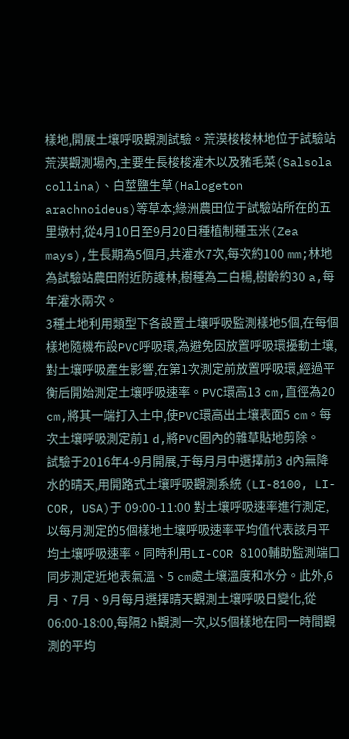樣地,開展土壤呼吸觀測試驗。荒漠梭梭林地位于試驗站荒漠觀測場內,主要生長梭梭灌木以及豬毛菜(Salsola collina)、白莖鹽生草(Halogeton arachnoideus)等草本;綠洲農田位于試驗站所在的五里墩村,從4月10日至9月20日種植制種玉米(Zea mays),生長期為5個月,共灌水7次,每次約100 mm;林地為試驗站農田附近防護林,樹種為二白楊,樹齡約30 a,每年灌水兩次。
3種土地利用類型下各設置土壤呼吸監測樣地5個,在每個樣地隨機布設PVC呼吸環,為避免因放置呼吸環擾動土壤,對土壤呼吸產生影響,在第1次測定前放置呼吸環,經過平衡后開始測定土壤呼吸速率。PVC環高13 cm,直徑為20 cm,將其一端打入土中,使PVC環高出土壤表面5 cm。每次土壤呼吸測定前1 d,將PVC圈內的雜草貼地剪除。
試驗于2016年4-9月開展,于每月月中選擇前3 d內無降水的晴天,用開路式土壤呼吸觀測系統 (LI-8100, LI-COR, USA)于 09:00-11:00 對土壤呼吸速率進行測定,以每月測定的5個樣地土壤呼吸速率平均值代表該月平均土壤呼吸速率。同時利用LI-COR 8100輔助監測端口同步測定近地表氣溫、5 cm處土壤溫度和水分。此外,6月、7月、9月每月選擇晴天觀測土壤呼吸日變化,從06:00-18:00,每隔2 h觀測一次,以5個樣地在同一時間觀測的平均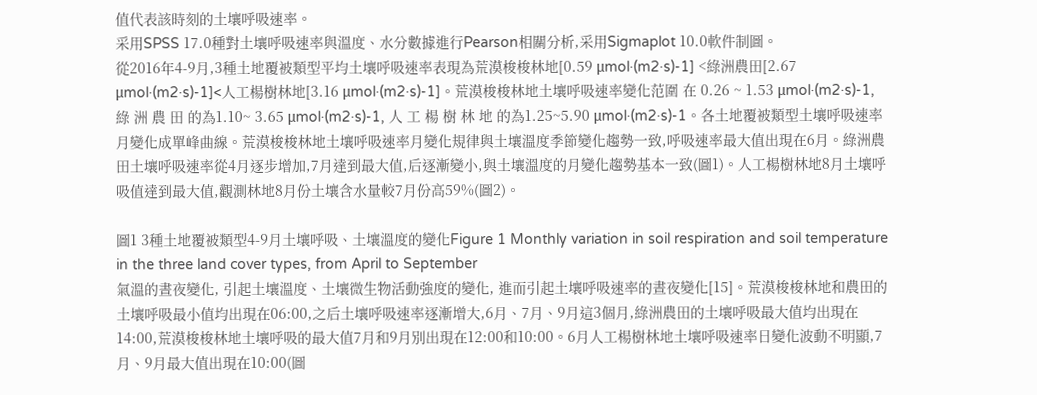值代表該時刻的土壤呼吸速率。
采用SPSS 17.0種對土壤呼吸速率與溫度、水分數據進行Pearson相關分析,采用Sigmaplot 10.0軟件制圖。
從2016年4-9月,3種土地覆被類型平均土壤呼吸速率表現為荒漠梭梭林地[0.59 μmol·(m2·s)-1] <綠洲農田[2.67 μmol·(m2·s)-1]<人工楊樹林地[3.16 μmol·(m2·s)-1]。荒漠梭梭林地土壤呼吸速率變化范圍 在 0.26 ~ 1.53 μmol·(m2·s)-1, 綠 洲 農 田 的為1.10~ 3.65 μmol·(m2·s)-1, 人 工 楊 樹 林 地 的為1.25~5.90 μmol·(m2·s)-1。各土地覆被類型土壤呼吸速率月變化成單峰曲線。荒漠梭梭林地土壤呼吸速率月變化規律與土壤溫度季節變化趨勢一致,呼吸速率最大值出現在6月。綠洲農田土壤呼吸速率從4月逐步增加,7月達到最大值,后逐漸變小,與土壤溫度的月變化趨勢基本一致(圖1)。人工楊樹林地8月土壤呼吸值達到最大值,觀測林地8月份土壤含水量較7月份高59%(圖2)。

圖1 3種土地覆被類型4-9月土壤呼吸、土壤溫度的變化Figure 1 Monthly variation in soil respiration and soil temperature in the three land cover types, from April to September
氣溫的晝夜變化, 引起土壤溫度、土壤微生物活動強度的變化, 進而引起土壤呼吸速率的晝夜變化[15]。荒漠梭梭林地和農田的土壤呼吸最小值均出現在06:00,之后土壤呼吸速率逐漸增大,6月、7月、9月這3個月,綠洲農田的土壤呼吸最大值均出現在14:00,荒漠梭梭林地土壤呼吸的最大值7月和9月別出現在12:00和10:00。6月人工楊樹林地土壤呼吸速率日變化波動不明顯,7月、9月最大值出現在10:00(圖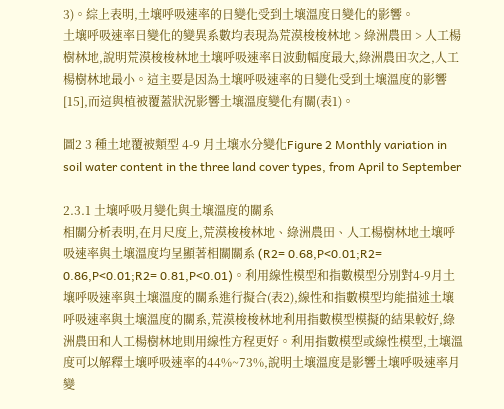3)。綜上表明,土壤呼吸速率的日變化受到土壤溫度日變化的影響。
土壤呼吸速率日變化的變異系數均表現為荒漠梭梭林地 > 綠洲農田 > 人工楊樹林地,說明荒漠梭梭林地土壤呼吸速率日波動幅度最大,綠洲農田次之,人工楊樹林地最小。這主要是因為土壤呼吸速率的日變化受到土壤溫度的影響[15],而這與植被覆蓋狀況影響土壤溫度變化有關(表1)。

圖2 3 種土地覆被類型 4-9 月土壤水分變化Figure 2 Monthly variation in soil water content in the three land cover types, from April to September

2.3.1 土壤呼吸月變化與土壤溫度的關系
相關分析表明,在月尺度上,荒漠梭梭林地、綠洲農田、人工楊樹林地土壤呼吸速率與土壤溫度均呈顯著相關關系 (R2= 0.68,P<0.01;R2= 0.86,P<0.01;R2= 0.81,P<0.01)。利用線性模型和指數模型分別對4-9月土壤呼吸速率與土壤溫度的關系進行擬合(表2),線性和指數模型均能描述土壤呼吸速率與土壤溫度的關系,荒漠梭梭林地利用指數模型模擬的結果較好,綠洲農田和人工楊樹林地則用線性方程更好。利用指數模型或線性模型,土壤溫度可以解釋土壤呼吸速率的44%~73%,說明土壤溫度是影響土壤呼吸速率月變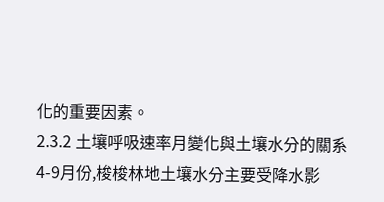化的重要因素。
2.3.2 土壤呼吸速率月變化與土壤水分的關系
4-9月份,梭梭林地土壤水分主要受降水影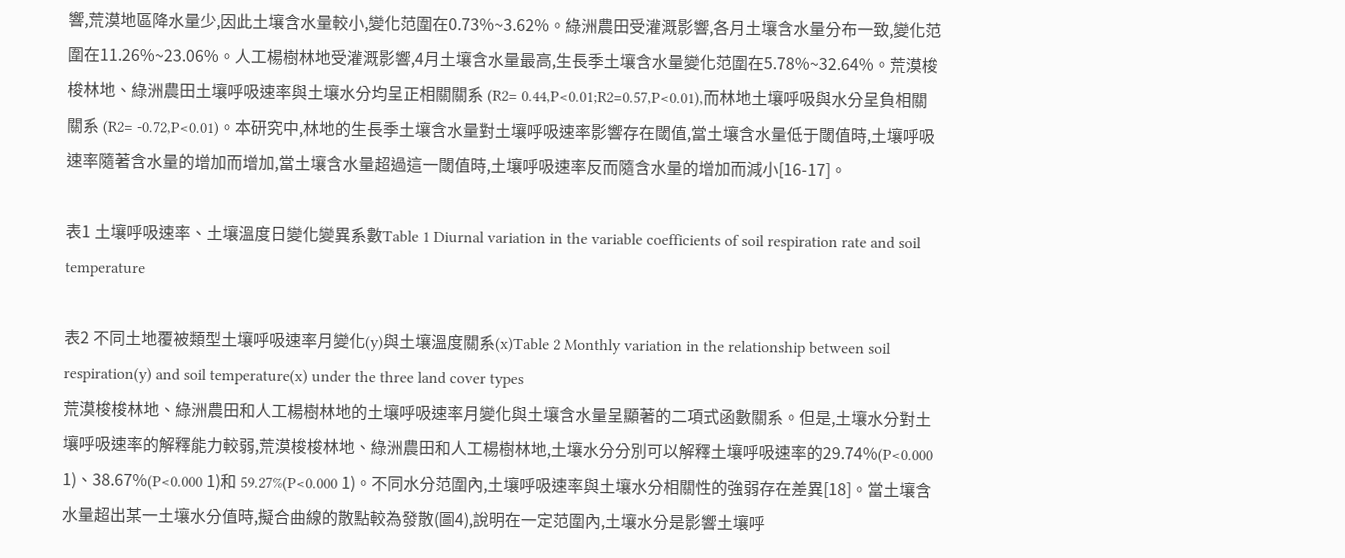響,荒漠地區降水量少,因此土壤含水量較小,變化范圍在0.73%~3.62%。綠洲農田受灌溉影響,各月土壤含水量分布一致,變化范圍在11.26%~23.06%。人工楊樹林地受灌溉影響,4月土壤含水量最高,生長季土壤含水量變化范圍在5.78%~32.64%。荒漠梭梭林地、綠洲農田土壤呼吸速率與土壤水分均呈正相關關系 (R2= 0.44,P<0.01;R2=0.57,P<0.01),而林地土壤呼吸與水分呈負相關關系 (R2= -0.72,P<0.01)。本研究中,林地的生長季土壤含水量對土壤呼吸速率影響存在閾值,當土壤含水量低于閾值時,土壤呼吸速率隨著含水量的增加而增加,當土壤含水量超過這一閾值時,土壤呼吸速率反而隨含水量的增加而減小[16-17]。

表1 土壤呼吸速率、土壤溫度日變化變異系數Table 1 Diurnal variation in the variable coefficients of soil respiration rate and soil temperature

表2 不同土地覆被類型土壤呼吸速率月變化(y)與土壤溫度關系(x)Table 2 Monthly variation in the relationship between soil respiration(y) and soil temperature(x) under the three land cover types
荒漠梭梭林地、綠洲農田和人工楊樹林地的土壤呼吸速率月變化與土壤含水量呈顯著的二項式函數關系。但是,土壤水分對土壤呼吸速率的解釋能力較弱,荒漠梭梭林地、綠洲農田和人工楊樹林地,土壤水分分別可以解釋土壤呼吸速率的29.74%(P<0.000 1)、38.67%(P<0.000 1)和 59.27%(P<0.000 1)。不同水分范圍內,土壤呼吸速率與土壤水分相關性的強弱存在差異[18]。當土壤含水量超出某一土壤水分值時,擬合曲線的散點較為發散(圖4),說明在一定范圍內,土壤水分是影響土壤呼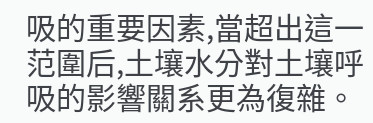吸的重要因素,當超出這一范圍后,土壤水分對土壤呼吸的影響關系更為復雜。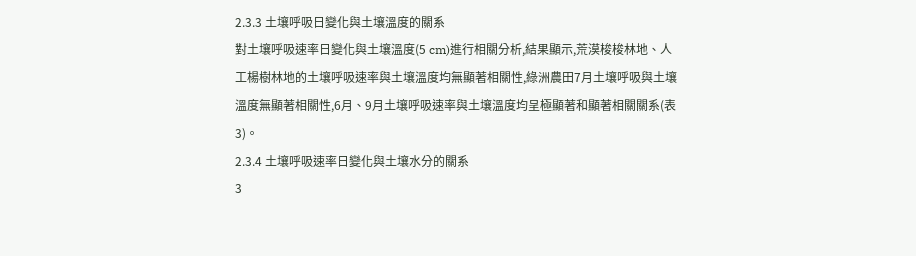2.3.3 土壤呼吸日變化與土壤溫度的關系
對土壤呼吸速率日變化與土壤溫度(5 cm)進行相關分析,結果顯示,荒漠梭梭林地、人工楊樹林地的土壤呼吸速率與土壤溫度均無顯著相關性,綠洲農田7月土壤呼吸與土壤溫度無顯著相關性,6月、9月土壤呼吸速率與土壤溫度均呈極顯著和顯著相關關系(表3)。
2.3.4 土壤呼吸速率日變化與土壤水分的關系
3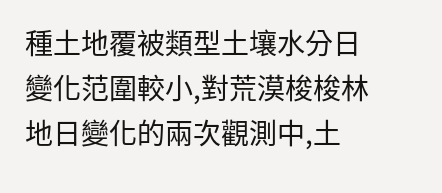種土地覆被類型土壤水分日變化范圍較小,對荒漠梭梭林地日變化的兩次觀測中,土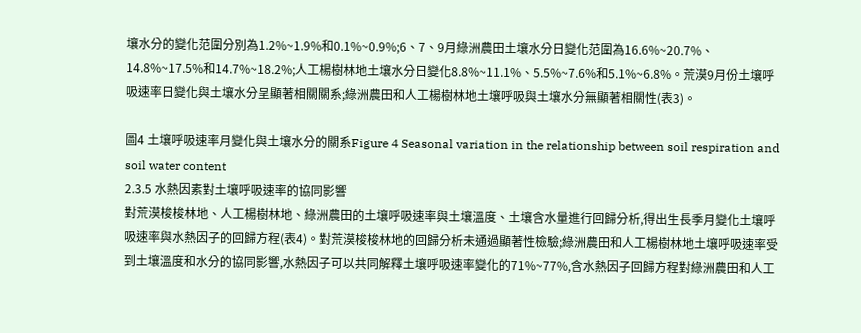壤水分的變化范圍分別為1.2%~1.9%和0.1%~0.9%;6、7、9月綠洲農田土壤水分日變化范圍為16.6%~20.7%、14.8%~17.5%和14.7%~18.2%;人工楊樹林地土壤水分日變化8.8%~11.1%、5.5%~7.6%和5.1%~6.8%。荒漠9月份土壤呼吸速率日變化與土壤水分呈顯著相關關系;綠洲農田和人工楊樹林地土壤呼吸與土壤水分無顯著相關性(表3)。

圖4 土壤呼吸速率月變化與土壤水分的關系Figure 4 Seasonal variation in the relationship between soil respiration and soil water content
2.3.5 水熱因素對土壤呼吸速率的協同影響
對荒漠梭梭林地、人工楊樹林地、綠洲農田的土壤呼吸速率與土壤溫度、土壤含水量進行回歸分析,得出生長季月變化土壤呼吸速率與水熱因子的回歸方程(表4)。對荒漠梭梭林地的回歸分析未通過顯著性檢驗;綠洲農田和人工楊樹林地土壤呼吸速率受到土壤溫度和水分的協同影響,水熱因子可以共同解釋土壤呼吸速率變化的71%~77%,含水熱因子回歸方程對綠洲農田和人工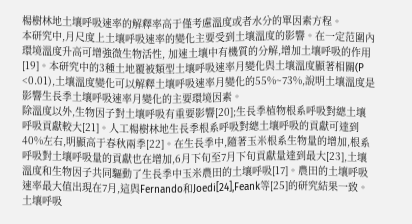楊樹林地土壤呼吸速率的解釋率高于僅考慮溫度或者水分的單因素方程。
本研究中,月尺度上土壤呼吸速率的變化主要受到土壤溫度的影響。在一定范圍內環境溫度升高可增強微生物活性, 加速土壤中有機質的分解,增加土壤呼吸的作用[19]。本研究中的3種土地覆被類型土壤呼吸速率月變化與土壤溫度顯著相關(P <0.01),土壤溫度變化可以解釋土壤呼吸速率月變化的55%~73%,說明土壤溫度是影響生長季土壤呼吸速率月變化的主要環境因素。
除溫度以外,生物因子對土壤呼吸有重要影響[20];生長季植物根系呼吸對總土壤呼吸貢獻較大[21]。人工楊樹林地生長季根系呼吸對總土壤呼吸的貢獻可達到40%左右,明顯高于春秋兩季[22]。在生長季中,隨著玉米根系生物量的增加,根系呼吸對土壤呼吸量的貢獻也在增加,6月下旬至7月下旬貢獻量達到最大[23],土壤溫度和生物因子共同驅動了生長季中玉米農田的土壤呼吸[17]。農田的土壤呼吸速率最大值出現在7月,這與Fernando和Joedi[24],Feank等[25]的研究結果一致。土壤呼吸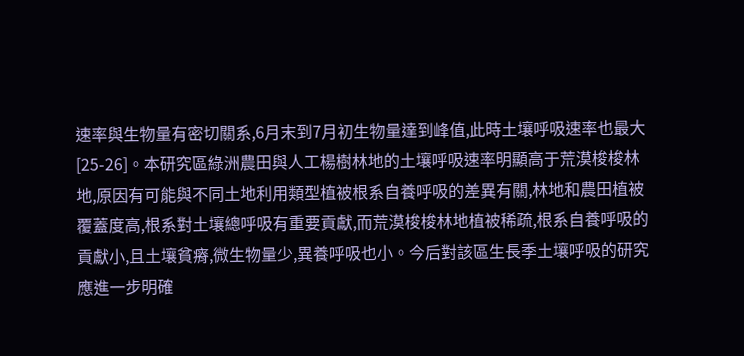速率與生物量有密切關系,6月末到7月初生物量達到峰值,此時土壤呼吸速率也最大[25-26]。本研究區綠洲農田與人工楊樹林地的土壤呼吸速率明顯高于荒漠梭梭林地,原因有可能與不同土地利用類型植被根系自養呼吸的差異有關,林地和農田植被覆蓋度高,根系對土壤總呼吸有重要貢獻,而荒漠梭梭林地植被稀疏,根系自養呼吸的貢獻小,且土壤貧瘠,微生物量少,異養呼吸也小。今后對該區生長季土壤呼吸的研究應進一步明確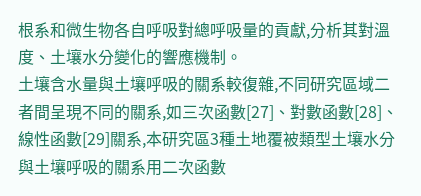根系和微生物各自呼吸對總呼吸量的貢獻,分析其對溫度、土壤水分變化的響應機制。
土壤含水量與土壤呼吸的關系較復雜,不同研究區域二者間呈現不同的關系,如三次函數[27]、對數函數[28]、線性函數[29]關系,本研究區3種土地覆被類型土壤水分與土壤呼吸的關系用二次函數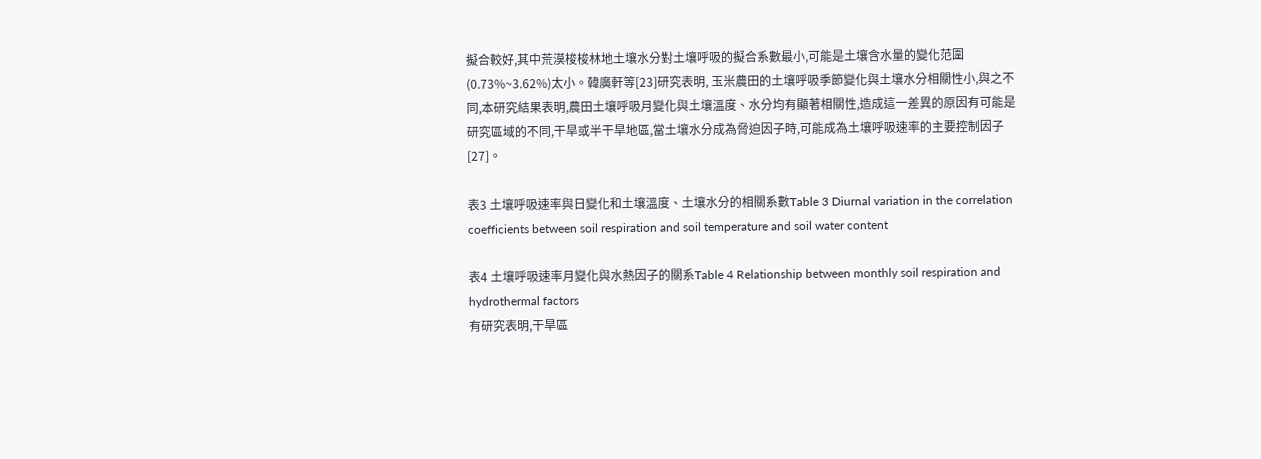擬合較好,其中荒漠梭梭林地土壤水分對土壤呼吸的擬合系數最小,可能是土壤含水量的變化范圍(0.73%~3.62%)太小。韓廣軒等[23]研究表明, 玉米農田的土壤呼吸季節變化與土壤水分相關性小,與之不同,本研究結果表明,農田土壤呼吸月變化與土壤溫度、水分均有顯著相關性,造成這一差異的原因有可能是研究區域的不同,干旱或半干旱地區,當土壤水分成為脅迫因子時,可能成為土壤呼吸速率的主要控制因子[27]。

表3 土壤呼吸速率與日變化和土壤溫度、土壤水分的相關系數Table 3 Diurnal variation in the correlation coefficients between soil respiration and soil temperature and soil water content

表4 土壤呼吸速率月變化與水熱因子的關系Table 4 Relationship between monthly soil respiration and hydrothermal factors
有研究表明,干旱區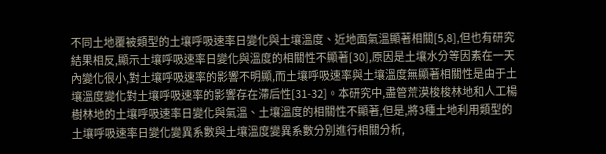不同土地覆被類型的土壤呼吸速率日變化與土壤溫度、近地面氣溫顯著相關[5,8],但也有研究結果相反,顯示土壤呼吸速率日變化與溫度的相關性不顯著[30],原因是土壤水分等因素在一天內變化很小,對土壤呼吸速率的影響不明顯,而土壤呼吸速率與土壤溫度無顯著相關性是由于土壤溫度變化對土壤呼吸速率的影響存在滯后性[31-32]。本研究中,盡管荒漠梭梭林地和人工楊樹林地的土壤呼吸速率日變化與氣溫、土壤溫度的相關性不顯著,但是,將3種土地利用類型的土壤呼吸速率日變化變異系數與土壤溫度變異系數分別進行相關分析,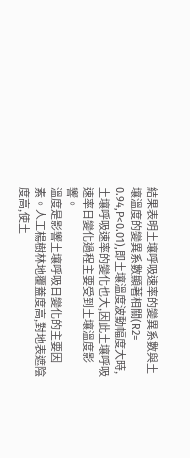結果表明土壤呼吸速率的變異系數與土壤溫度的變異系數顯著相關(R2= 0.94,P<0.01),即土壤溫度波動幅度大時,土壤呼吸速率的變化也大,因此土壤呼吸速率日變化過程主要受到土壤溫度影響。
溫度是影響土壤呼吸日變化的主要因素。人工楊樹林地覆蓋度高,對地表遮陰度高,使土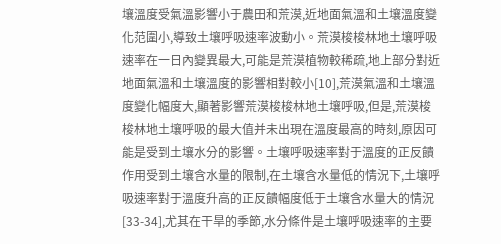壤溫度受氣溫影響小于農田和荒漠,近地面氣溫和土壤溫度變化范圍小,導致土壤呼吸速率波動小。荒漠梭梭林地土壤呼吸速率在一日內變異最大,可能是荒漠植物較稀疏,地上部分對近地面氣溫和土壤溫度的影響相對較小[10],荒漠氣溫和土壤溫度變化幅度大,顯著影響荒漠梭梭林地土壤呼吸,但是,荒漠梭梭林地土壤呼吸的最大值并未出現在溫度最高的時刻,原因可能是受到土壤水分的影響。土壤呼吸速率對于溫度的正反饋作用受到土壤含水量的限制,在土壤含水量低的情況下,土壤呼吸速率對于溫度升高的正反饋幅度低于土壤含水量大的情況[33-34],尤其在干旱的季節,水分條件是土壤呼吸速率的主要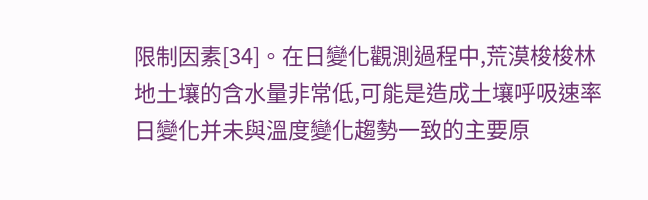限制因素[34]。在日變化觀測過程中,荒漠梭梭林地土壤的含水量非常低,可能是造成土壤呼吸速率日變化并未與溫度變化趨勢一致的主要原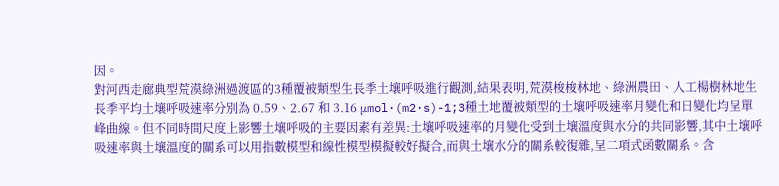因。
對河西走廊典型荒漠綠洲過渡區的3種覆被類型生長季土壤呼吸進行觀測,結果表明,荒漠梭梭林地、綠洲農田、人工楊樹林地生長季平均土壤呼吸速率分別為 0.59、2.67 和 3.16 μmol·(m2·s)-1;3種土地覆被類型的土壤呼吸速率月變化和日變化均呈單峰曲線。但不同時間尺度上影響土壤呼吸的主要因素有差異:土壤呼吸速率的月變化受到土壤溫度與水分的共同影響,其中土壤呼吸速率與土壤溫度的關系可以用指數模型和線性模型模擬較好擬合,而與土壤水分的關系較復雜,呈二項式函數關系。含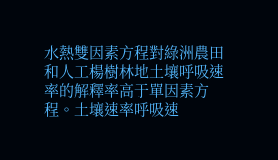水熱雙因素方程對綠洲農田和人工楊樹林地土壤呼吸速率的解釋率高于單因素方程。土壤速率呼吸速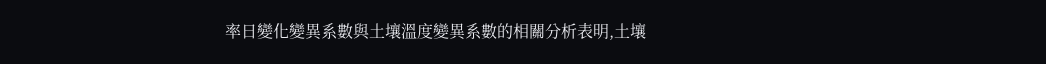率日變化變異系數與土壤溫度變異系數的相關分析表明,土壤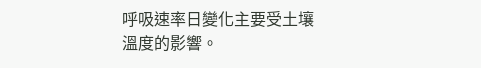呼吸速率日變化主要受土壤溫度的影響。